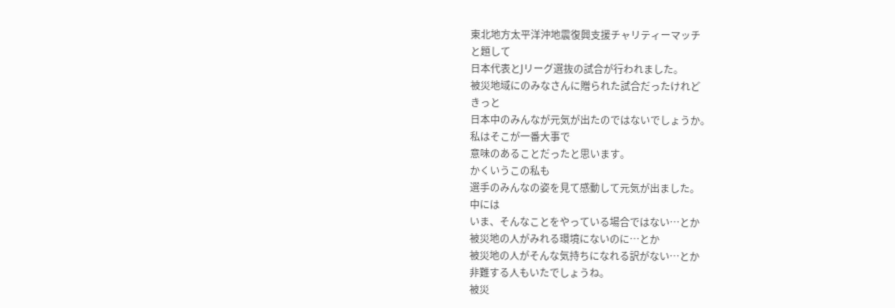東北地方太平洋沖地震復興支援チャリティーマッチ
と題して
日本代表とJリーグ選抜の試合が行われました。
被災地域にのみなさんに贈られた試合だったけれど
きっと
日本中のみんなが元気が出たのではないでしょうか。
私はそこが一番大事で
意味のあることだったと思います。
かくいうこの私も
選手のみんなの姿を見て感動して元気が出ました。
中には
いま、そんなことをやっている場合ではない…とか
被災地の人がみれる環境にないのに…とか
被災地の人がそんな気持ちになれる訳がない…とか
非難する人もいたでしょうね。
被災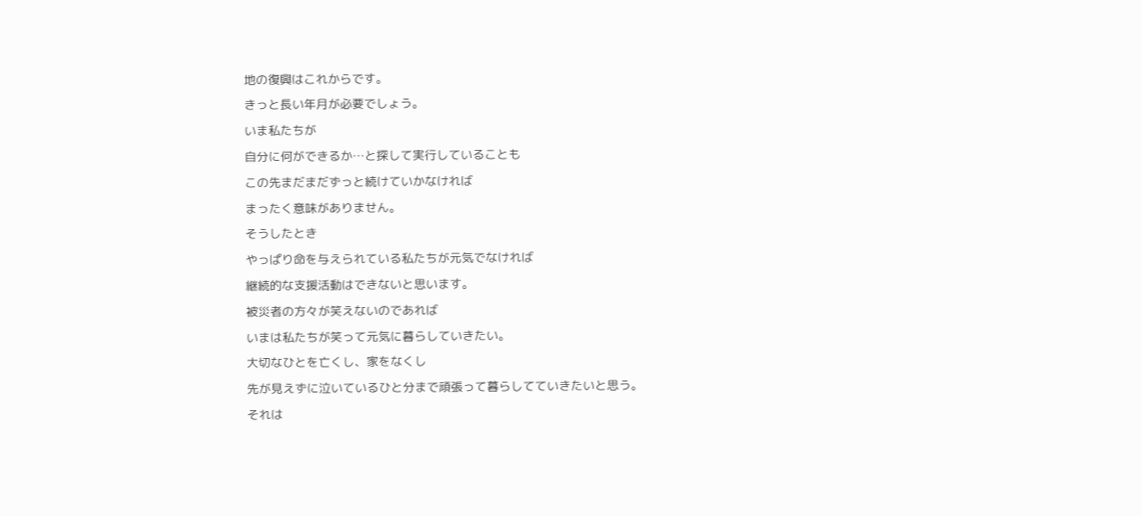地の復興はこれからです。
きっと長い年月が必要でしょう。
いま私たちが
自分に何ができるか…と探して実行していることも
この先まだまだずっと続けていかなければ
まったく意味がありません。
そうしたとき
やっぱり命を与えられている私たちが元気でなければ
継続的な支援活動はできないと思います。
被災者の方々が笑えないのであれば
いまは私たちが笑って元気に暮らしていきたい。
大切なひとを亡くし、家をなくし
先が見えずに泣いているひと分まで頑張って暮らしてていきたいと思う。
それは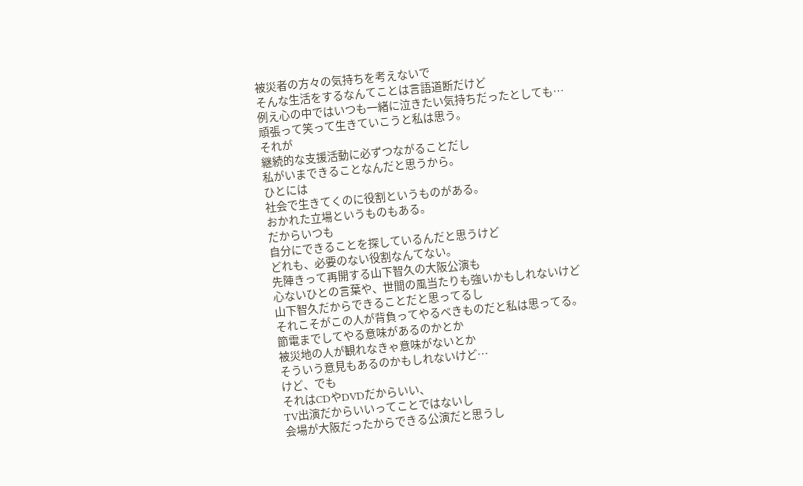被災者の方々の気持ちを考えないで
そんな生活をするなんてことは言語道断だけど
例え心の中ではいつも一緒に泣きたい気持ちだったとしても…
頑張って笑って生きていこうと私は思う。
それが
継続的な支援活動に必ずつながることだし
私がいまできることなんだと思うから。
ひとには
社会で生きてくのに役割というものがある。
おかれた立場というものもある。
だからいつも
自分にできることを探しているんだと思うけど
どれも、必要のない役割なんてない。
先陣きって再開する山下智久の大阪公演も
心ないひとの言葉や、世間の風当たりも強いかもしれないけど
山下智久だからできることだと思ってるし
それこそがこの人が背負ってやるべきものだと私は思ってる。
節電までしてやる意味があるのかとか
被災地の人が観れなきゃ意味がないとか
そういう意見もあるのかもしれないけど…
けど、でも
それはCDやDVDだからいい、
TV出演だからいいってことではないし
会場が大阪だったからできる公演だと思うし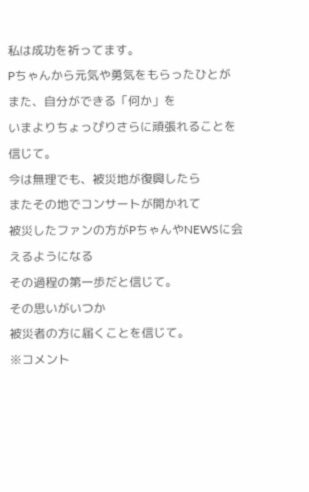私は成功を祈ってます。
Pちゃんから元気や勇気をもらったひとが
また、自分ができる「何か」を
いまよりちょっぴりさらに頑張れることを信じて。
今は無理でも、被災地が復興したら
またその地でコンサートが開かれて
被災したファンの方がPちゃんやNEWSに会えるようになる
その過程の第一歩だと信じて。
その思いがいつか
被災者の方に届くことを信じて。
※コメント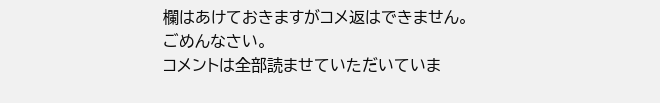欄はあけておきますがコメ返はできません。
ごめんなさい。
コメントは全部読ませていただいていま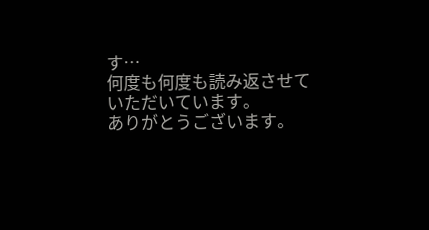す…
何度も何度も読み返させていただいています。
ありがとうございます。